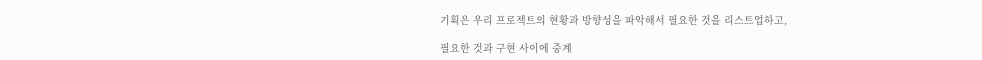기획은 우리 프로젝트의 현황과 방향성을 파악해서 필요한 것을 리스트업하고,

필요한 것과 구현 사이에 중계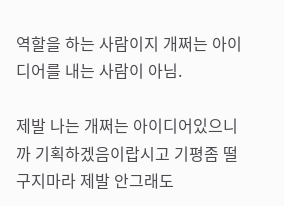역할을 하는 사람이지 개쩌는 아이디어를 내는 사람이 아님.

제발 나는 개쩌는 아이디어있으니까 기획하겠음이랍시고 기평좀 떨구지마라 제발 안그래도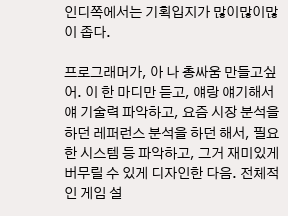인디쪽에서는 기획입지가 많이많이많이 좁다.

프로그래머가, 아 나 총싸움 만들고싶어. 이 한 마디만 듣고, 얘랑 얘기해서 얘 기술력 파악하고, 요즘 시장 분석을 하던 레퍼런스 분석을 하던 해서, 필요한 시스템 등 파악하고, 그거 재미있게 버무릴 수 있게 디자인한 다음. 전체적인 게임 설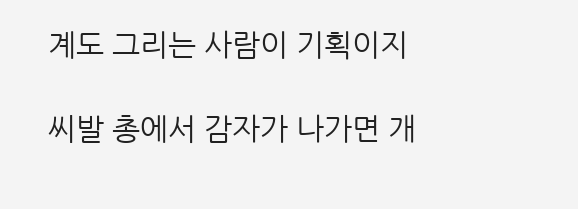계도 그리는 사람이 기획이지

씨발 총에서 감자가 나가면 개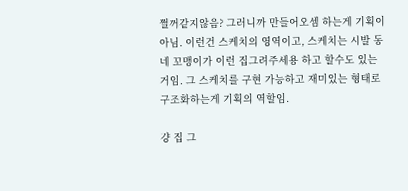쩔꺼같지않음? 그러니까 만들어오셈 하는게 기획이 아님. 이런건 스케치의 영역이고, 스케치는 시발 동네 꼬맹이가 이런 집그려주세용 하고 할수도 있는거임. 그 스케치를 구현 가능하고 재미있는 형태로 구조화하는게 기획의 역할임.

걍 집 그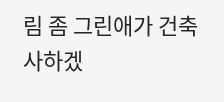림 좀 그린애가 건축사하겠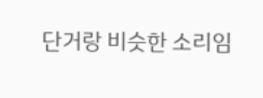단거랑 비슷한 소리임